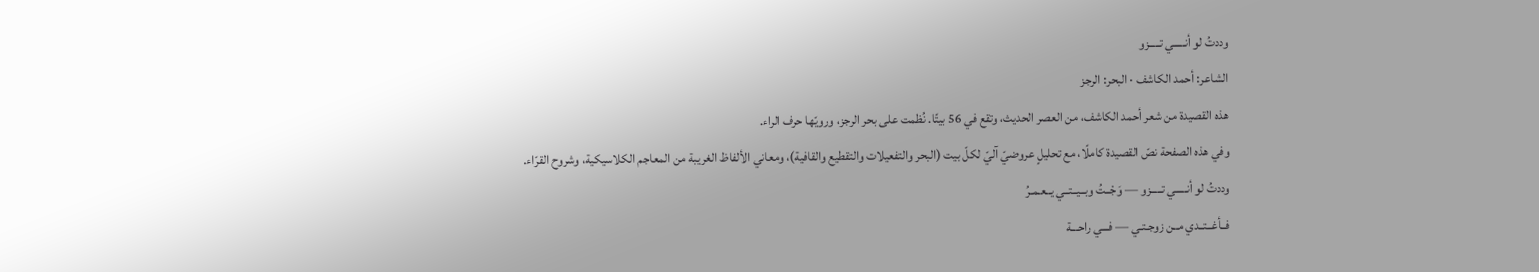وددتُ لو أنـــــي تـــــزو
الشاعر: أحمد الكاشف · البحر: الرجز
هذه القصيدة من شعر أحمد الكاشف، من العصر الحديث، وتقع في 56 بيتًا. نُظمت على بحر الرجز، ورويّها حرف الراء.
وفي هذه الصفحة نصّ القصيدة كاملًا، مع تحليلٍ عروضيّ آليّ لكلّ بيت (البحر والتفعيلات والتقطيع والقافية)، ومعاني الألفاظ الغريبة من المعاجم الكلاسيكية، وشروح القرّاء.
وددتُ لو أنـــــي تـــــزو — وَجْــتُ وبــيــتــي يــعـمـرُ
فــأغــتــدي مــن زوجـتـي — فـــي راحـــة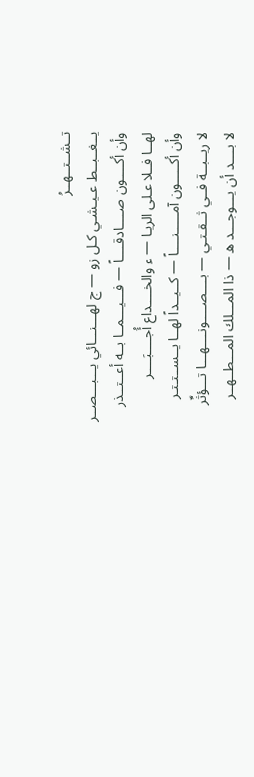تــشــتــهــرُ
يــغــبــط عـيـشـي كـل زو — ج لهـــنـــائي يـــبـــصــر
وأن أكــــون صــــادقــــاً — فـــيـــمــا بــه أعــتــذر
لهــا فــلا عـلى الريـا — ء والخــــداع أُجــــبَــــر
وأن أكـــــون آمـــــنــــاً — كــيــداً لهــا يــســتـتـر
لا ريــبــة فــي ثــقـتـي — بــــصــــونــــهـــا تـــؤثِّر
لا بــــد أن يـــوجـــد ه — ذا المـــلك المـــطــهــر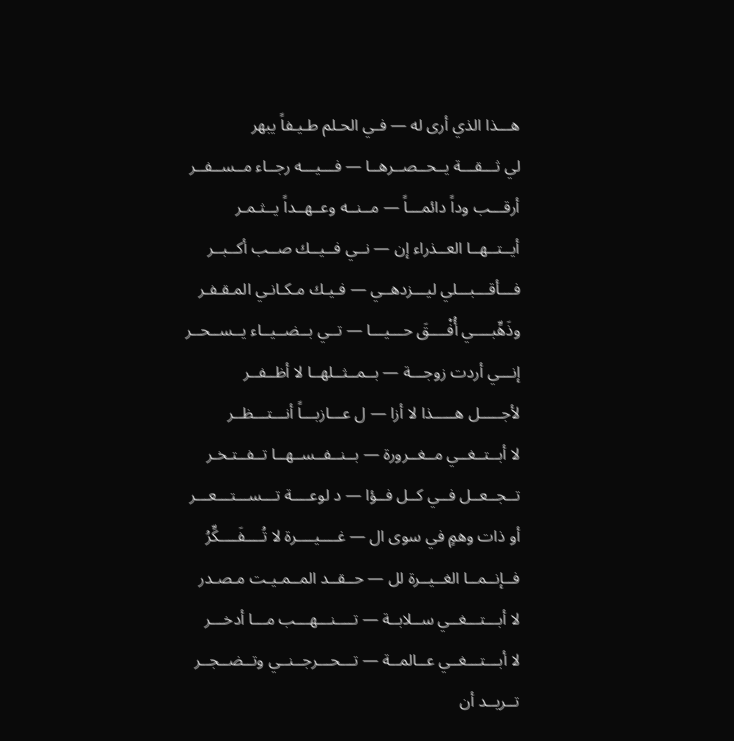هـــذا الذي أرى له — فـي الحـلم طـيـفاً يبهر
لي ثـــقـــة يــحــصــرهــا — فـــيـــه رجــاء مــســفــر
أرقـــب وداً دائمـــاً — مــنــه وعــهــداً يــثـمـر
أيــتــهــا العــذراء إن — نــي فــيــك صــب أكــبــر
فـــأقـــبـــلي ليـــزدهــي — فـيـك مـكـانـي المـقـفـر
وذَهِّبــــي أُفْــــقَ حـــيـــا — تــي بــضــيــاء يــســحــر
إنـــي أردت زوجـــة — بــمــثــلهــا لا أظــفــر
لأجـــــل هـــــذا لا أزا — ل عـــازبـــاً أنـــتـــظــر
لا أبــتــغــي مــغــرورة — بــنــفــســهــا تــفــتـخـر
تــجــعــل فــي كــل فــؤا — د لوعــــة تـــســـتـــعـــر
أو ذات وهمٍ في سوى ال — غــــيــــرة لا تُــــفَــــكِّرُ
فــإنــمــا الغــيــرة لل — حــقــد المــمـيـت مـصـدر
لا أبـــتـــغــي ســلابــة — تــــنـــهـــب مـــا أدخـــر
لا أبـــتـــغــي عــالمــة — تـــحـــرجــنــي وتــضــجــر
تــريــد أن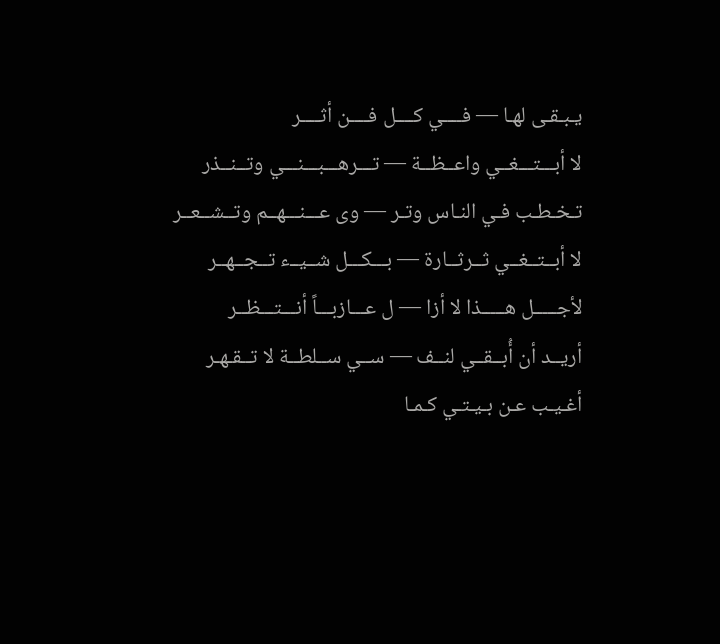يـبـقـى لهـا — فــــي كــــل فــــن أثــــر
لا أبـــتـــغــي واعــظــة — تـــرهـــبـــنـــي وتــنــذر
تـخـطـب فـي النـاس وتـر — وى عـــنـــهــم وتــشــعــر
لا أبــتــغــي ثــرثــارة — بـــكـــل شــيــء تــجــهــر
لأجـــــل هـــــذا لا أزا — ل عـــازبـــاً أنـــتـــظــر
أريــد أن أُبــقــي لنــف — ســي ســلطــة لا تــقـهـر
أغـيـب عـن بـيـتـي كـمـا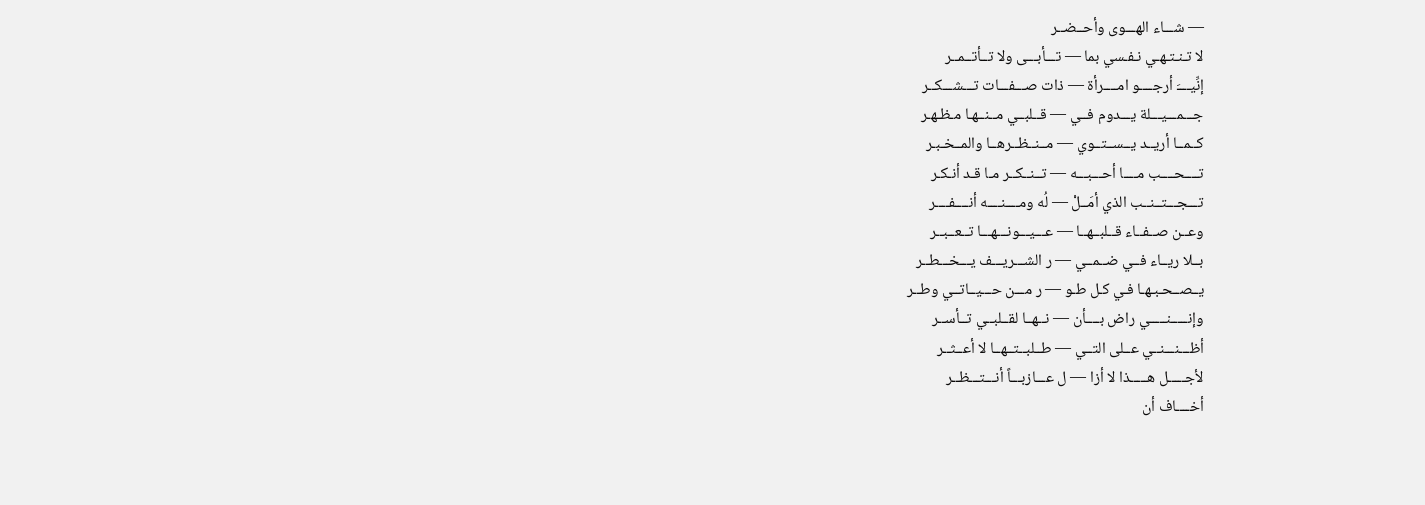— شـــاء الهـــوى وأحــضــر
لا تـنـتـهـي نـفـسي بما — تـــأبـــى ولا تــأتــمــر
إنِّيــــَ أرجــــو امــــرأة — ذات صـــفـــات تـــشـــكــر
جـــمـــيـــلة يـــدوم فــي — قــلبــي مــنــهـا مـظـهـر
كــمــا أريــد يــســتــوي — مــنــظــرهــا والمــخـبـر
تــــحــــب مــــا أحـــبـــه — تــنــكــر مـا قـد أنـكـر
تـــجـــتــنــب الذي أمَــلْ — لُه ومــــنــــه أنــــفــــر
وعــن صــفــاء قــلبــهــا — عـــيـــونـــهـــا تــعــبــر
بــلا ريــاء فــي ضــمــي — ر الشـــريـــف يـــخـــطــر
يــصــحـبـهـا فـي كـل طـو — ر مـــن حـــيــاتــي وطــر
وإنـــــنـــــي راض بــــأن — نــهــا لقــلبــي تــأســر
أظـــنـــنــي عــلى التــي — طــلبــتــهــا لا أعــثــر
لأجـــــل هـــــذا لا أزا — ل عـــازبـــاً أنـــتـــظــر
أخــــاف أن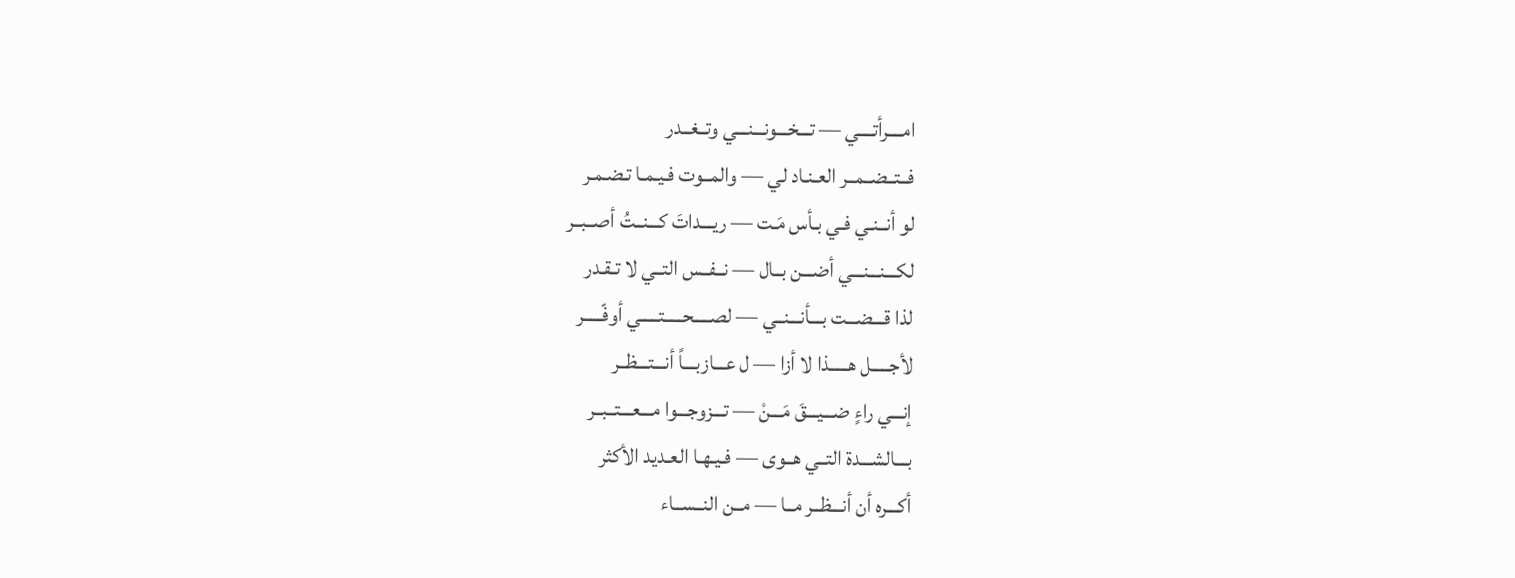امــــرأتــــي — تـــخـــونـــنـــي وتــغــدر
فــتــضــمــر العـنـاد لي — والمــوت فـيـمـا تـضـمـر
لو أنــنـي فـي بـأس مَـت — ريـــداتَ كـــنــتُ أصــبــر
لكـــنـــنـــي أضـــن بــال — نــفــس التــي لا تـقـدر
لذا قـــضـــت بـــأنـــنــي — لصـــــحـــــتـــــي أوفّـــــر
لأجـــــل هـــــذا لا أزا — ل عـــازبـــاً أنـــتـــظــر
إنـــي راءٍ ضـــيـــقَ مَـــنْ — تـــزوجـــوا مـــعـــتــبــر
بـــالشـــدة التــي هــوى — فـيـهـا العـديد الأكثر
أكـــره أن أنـــظــر مــا — مــن النــســاء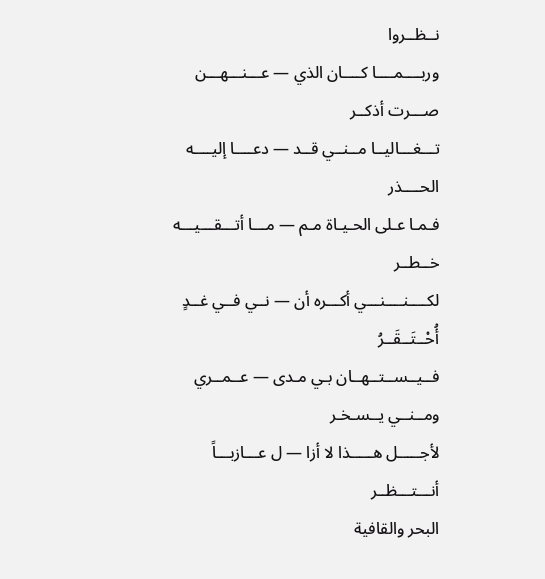نــظــروا
وربــــمــــا كــــان الذي — عـــنـــهـــن صـــرت أذكــر
تـــغـــاليــا مــنــي قــد — دعــــا إليــــه الحــــذر
فـمـا عـلى الحـيـاة مـم — مـــا أتـــقـــيـــه خــطــر
لكــــنــــنـــي أكـــره أن — نــي فــي غــدٍ أُحْــتَــقَــرُ
فــيــســتــهــان بـي مـدى — عــمــري ومــنــي يــسـخـر
لأجـــــل هـــــذا لا أزا — ل عـــازبـــاً أنـــتـــظــر
البحر والقافية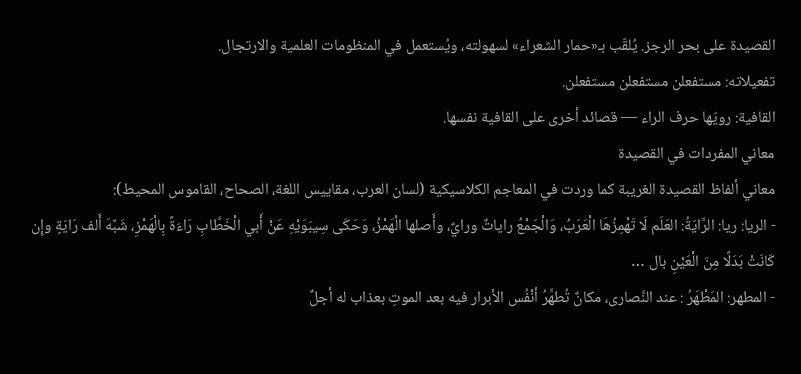القصيدة على بحر الرجز. يُلقّب بـ«حمار الشعراء» لسهولته، ويُستعمل في المنظومات العلمية والارتجال.
تفعيلاته: مستفعلن مستفعلن مستفعلن.
القافية: رويّها حرف الراء — قصائد أخرى على القافية نفسها.
معاني المفردات في القصيدة
معاني ألفاظ القصيدة الغريبة كما وردت في المعاجم الكلاسيكية (لسان العرب، مقاييس اللغة، الصحاح، القاموس المحيط):
- الريا: ريا: الرَّايَةُ: العَلَم لَا تَهْمِزُهَا الْعَرَبُ، وَالْجَمْعُ راياتٌ ورايٌ، وأَصلها الْهَمْزُ، وَحَكَى سِيبَوَيْهِ عَنْ أَبي الْخَطَّابِ رَاءَةً بِالْهَمْزِ، شَبَّهَ أَلف رَايَةٍ وإِن كَانَتْ بَدَلًا مِنَ الْعَيْنِ بال …
- المطهر: المَطْهَرُ : عند النَّصارى، مكانٌ تُطهَّرُ أنْفُس الأبرار فيه بعد الموتِ بعذاب له أجلٌ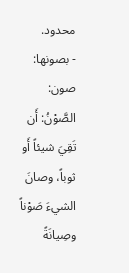محدود.
- بصونها: صون: الصَّوْنُ: أَن تَقِيَ شيئاً أَو ثوباً، وصانَ الشيءَ صَوْناً وصِيانَةً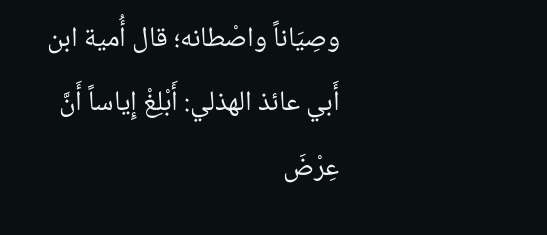وصِيَاناً واصْطانه؛ قال أُمية ابن أَبي عائذ الهذلي: أَبْلِغْ إِياساً أَنَّ عِرْضَ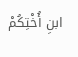ابنِ أُخْتِكُمْ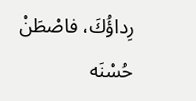رِداؤُكَ، فاصْطَنْ حُسْنَه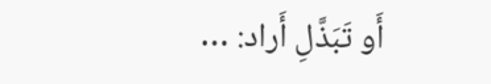أَو تَبَذَّلِ أَراد: …